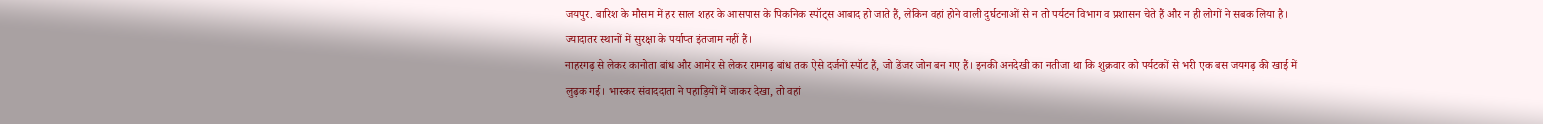जयपुर. बारिश के मौसम में हर साल शहर के आसपास के पिकनिक स्पॉट्स आबाद हो जाते हैं, लेकिन वहां होने वाली दुर्घटनाओं से न तो पर्यटन विभाग व प्रशासन चेते हैं और न ही लोगों ने सबक लिया है। ज्यादातर स्थानों में सुरक्षा के पर्याप्त इंतजाम नहीं हैं।
नाहरगढ़ से लेकर कानोता बांध और आमेर से लेकर रामगढ़ बांध तक ऐसे दर्जनों स्पॉट हैं, जो डेंजर जोन बन गए हैं। इनकी अनदेखी का नतीजा था कि शुक्रवार को पर्यटकों से भरी एक बस जयगढ़ की खाई में लुढ़क गई। भास्कर संवाददाता ने पहाड़ियों में जाकर देखा, तो वहां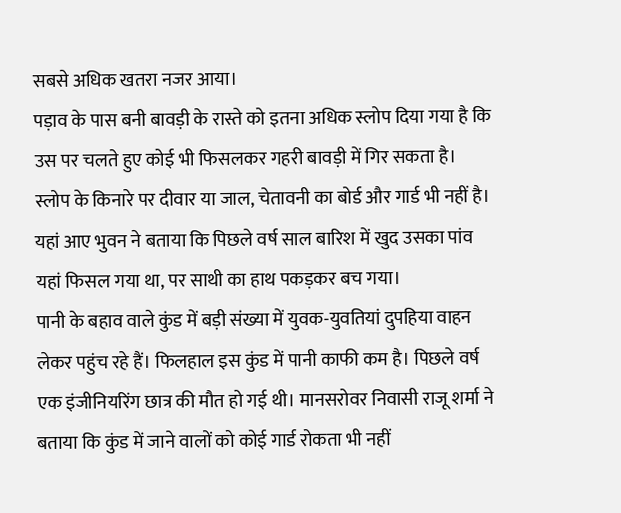सबसे अधिक खतरा नजर आया।
पड़ाव के पास बनी बावड़ी के रास्ते को इतना अधिक स्लोप दिया गया है कि उस पर चलते हुए कोई भी फिसलकर गहरी बावड़ी में गिर सकता है। स्लोप के किनारे पर दीवार या जाल, चेतावनी का बोर्ड और गार्ड भी नहीं है। यहां आए भुवन ने बताया कि पिछले वर्ष साल बारिश में खुद उसका पांव यहां फिसल गया था, पर साथी का हाथ पकड़कर बच गया।
पानी के बहाव वाले कुंड में बड़ी संख्या में युवक-युवतियां दुपहिया वाहन लेकर पहुंच रहे हैं। फिलहाल इस कुंड में पानी काफी कम है। पिछले वर्ष एक इंजीनियरिंग छात्र की मौत हो गई थी। मानसरोवर निवासी राजू शर्मा ने बताया कि कुंड में जाने वालों को कोई गार्ड रोकता भी नहीं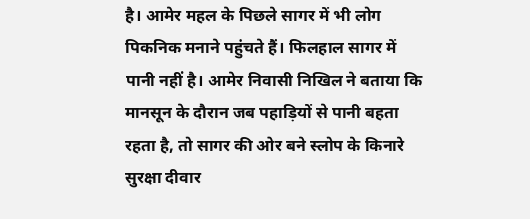है। आमेर महल के पिछले सागर में भी लोग पिकनिक मनाने पहुंचते हैं। फिलहाल सागर में पानी नहीं है। आमेर निवासी निखिल ने बताया कि मानसून के दौरान जब पहाड़ियों से पानी बहता रहता है, तो सागर की ओर बने स्लोप के किनारे सुरक्षा दीवार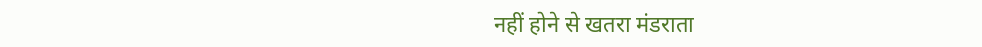नहीं होने से खतरा मंडराता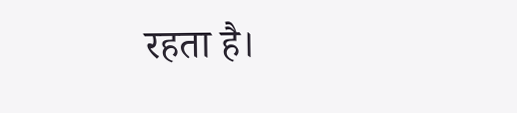रहता है।